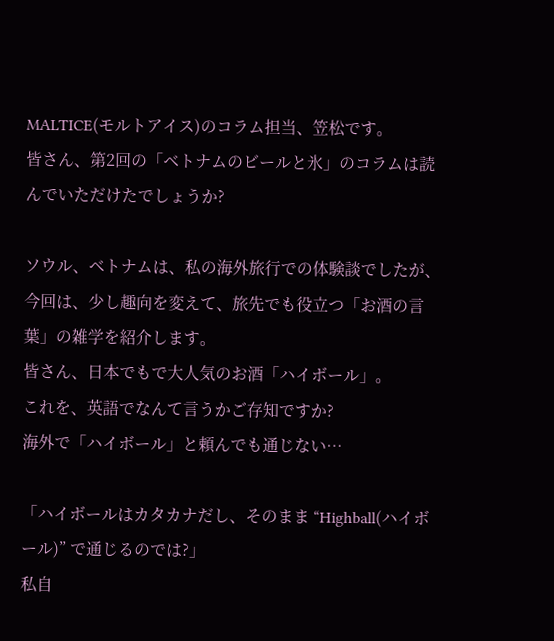MALTICE(モルトアイス)のコラム担当、笠松です。
皆さん、第2回の「ベトナムのビールと氷」のコラムは読んでいただけたでしょうか?

ソウル、ベトナムは、私の海外旅行での体験談でしたが、
今回は、少し趣向を変えて、旅先でも役立つ「お酒の言葉」の雑学を紹介します。
皆さん、日本でもで大人気のお酒「ハイボール」。
これを、英語でなんて言うかご存知ですか?
海外で「ハイボール」と頼んでも通じない…

「ハイボールはカタカナだし、そのまま “Highball(ハイボール)” で通じるのでは?」
私自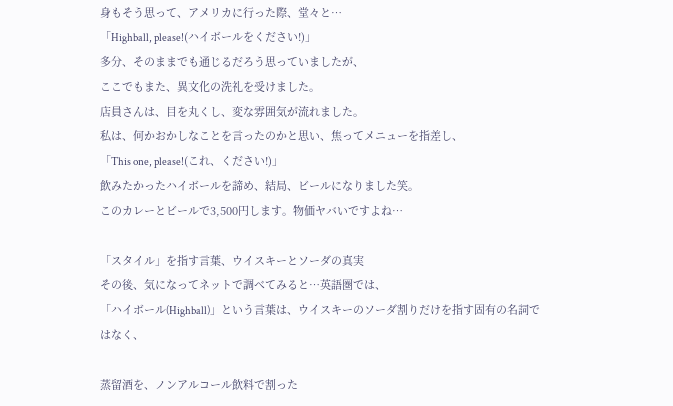身もそう思って、アメリカに行った際、堂々と…
「Highball, please!(ハイボールをください!)」
多分、そのままでも通じるだろう思っていましたが、
ここでもまた、異文化の洗礼を受けました。
店員さんは、目を丸くし、変な雰囲気が流れました。
私は、何かおかしなことを言ったのかと思い、焦ってメニューを指差し、
「This one, please!(これ、ください!)」
飲みたかったハイボールを諦め、結局、ビールになりました笑。
このカレーとビールで3,500円します。物価ヤバいですよね…

「スタイル」を指す言葉、ウイスキーとソーダの真実
その後、気になってネットで調べてみると…英語圏では、
「ハイボール(Highball)」という言葉は、ウイスキーのソーダ割りだけを指す固有の名詞ではなく、

蒸留酒を、ノンアルコール飲料で割った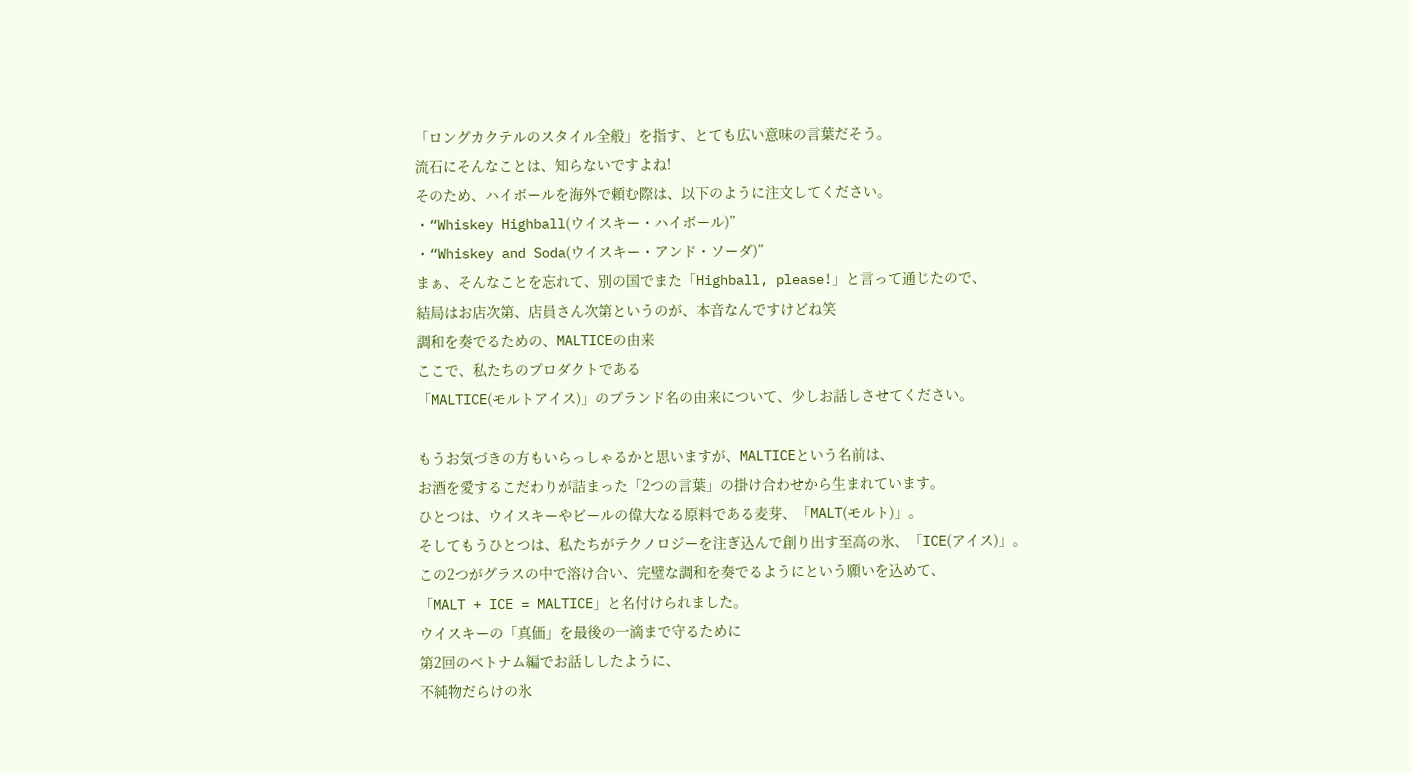「ロングカクテルのスタイル全般」を指す、とても広い意味の言葉だそう。
流石にそんなことは、知らないですよね!
そのため、ハイボールを海外で頼む際は、以下のように注文してください。
・“Whiskey Highball(ウイスキー・ハイボール)”
・“Whiskey and Soda(ウイスキー・アンド・ソーダ)”
まぁ、そんなことを忘れて、別の国でまた「Highball, please!」と言って通じたので、
結局はお店次第、店員さん次第というのが、本音なんですけどね笑
調和を奏でるための、MALTICEの由来
ここで、私たちのプロダクトである
「MALTICE(モルトアイス)」のブランド名の由来について、少しお話しさせてください。

もうお気づきの方もいらっしゃるかと思いますが、MALTICEという名前は、
お酒を愛するこだわりが詰まった「2つの言葉」の掛け合わせから生まれています。
ひとつは、ウイスキーやビールの偉大なる原料である麦芽、「MALT(モルト)」。
そしてもうひとつは、私たちがテクノロジーを注ぎ込んで創り出す至高の氷、「ICE(アイス)」。
この2つがグラスの中で溶け合い、完璧な調和を奏でるようにという願いを込めて、
「MALT + ICE = MALTICE」と名付けられました。
ウイスキーの「真価」を最後の一滴まで守るために
第2回のベトナム編でお話ししたように、
不純物だらけの氷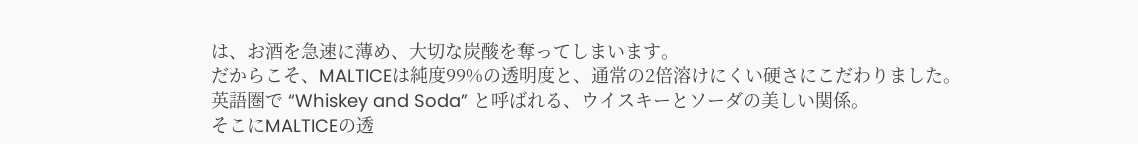は、お酒を急速に薄め、大切な炭酸を奪ってしまいます。
だからこそ、MALTICEは純度99%の透明度と、通常の2倍溶けにくい硬さにこだわりました。
英語圏で “Whiskey and Soda” と呼ばれる、ウイスキーとソーダの美しい関係。
そこにMALTICEの透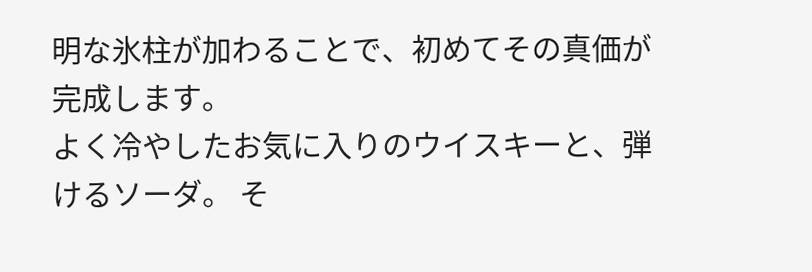明な氷柱が加わることで、初めてその真価が完成します。
よく冷やしたお気に入りのウイスキーと、弾けるソーダ。 そ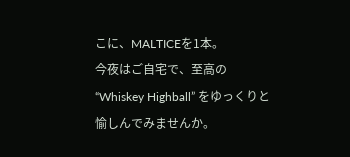こに、MALTICEを1本。
今夜はご自宅で、至高の “Whiskey Highball” をゆっくりと愉しんでみませんか。